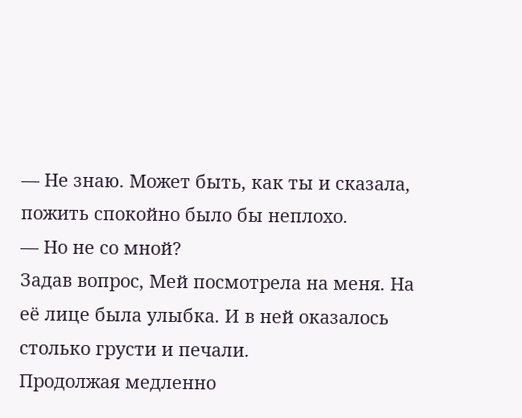— Не знаю. Может быть, как ты и сказала, пожить спокойно было бы неплохо.
— Но не со мной?
Задав вопрос, Мей посмотрела на меня. На её лице была улыбка. И в ней оказалось столько грусти и печали.
Продолжая медленно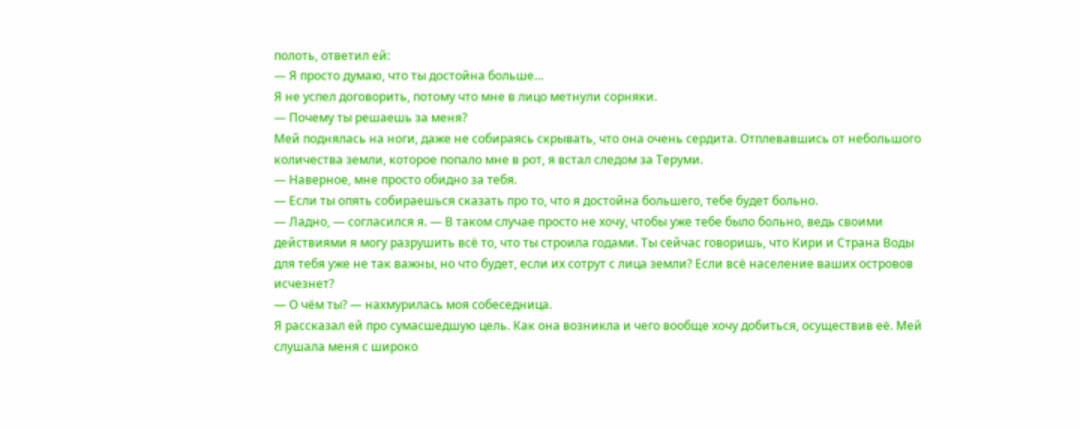полоть, ответил ей:
— Я просто думаю, что ты достойна больше…
Я не успел договорить, потому что мне в лицо метнули сорняки.
— Почему ты решаешь за меня?
Мей поднялась на ноги, даже не собираясь скрывать, что она очень сердита. Отплевавшись от небольшого количества земли, которое попало мне в рот, я встал следом за Теруми.
— Наверное, мне просто обидно за тебя.
— Если ты опять собираешься сказать про то, что я достойна большего, тебе будет больно.
— Ладно, — согласился я. — В таком случае просто не хочу, чтобы уже тебе было больно, ведь своими действиями я могу разрушить всё то, что ты строила годами. Ты сейчас говоришь, что Кири и Страна Воды для тебя уже не так важны, но что будет, если их сотрут с лица земли? Если всё население ваших островов исчезнет?
— О чём ты? — нахмурилась моя собеседница.
Я рассказал ей про сумасшедшую цель. Как она возникла и чего вообще хочу добиться, осуществив её. Мей слушала меня с широко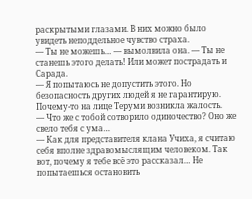раскрытыми глазами. В них можно было увидеть неподдельное чувство страха.
— Ты не можешь… — вымолвила она. — Ты не станешь этого делать! Или может пострадать и Сарада.
— Я попытаюсь не допустить этого. Но безопасность других людей я не гарантирую.
Почему-то на лице Теруми возникла жалость.
— Что же с тобой сотворило одиночество? Оно же свело тебя с ума…
— Как для представителя клана Учиха, я считаю себя вполне здравомыслящим человеком. Так вот, почему я тебе всё это рассказал… Не попытаешься остановить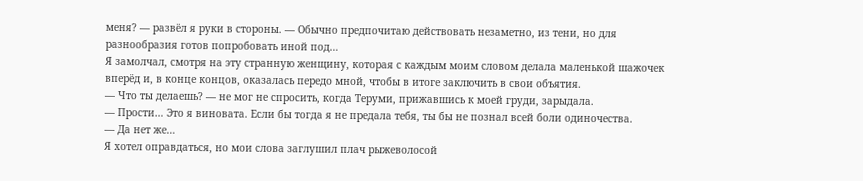меня? — развёл я руки в стороны. — Обычно предпочитаю действовать незаметно, из тени, но для разнообразия готов попробовать иной под…
Я замолчал, смотря на эту странную женщину, которая с каждым моим словом делала маленькой шажочек вперёд и, в конце концов, оказалась передо мной, чтобы в итоге заключить в свои объятия.
— Что ты делаешь? — не мог не спросить, когда Теруми, прижавшись к моей груди, зарыдала.
— Прости… Это я виновата. Если бы тогда я не предала тебя, ты бы не познал всей боли одиночества.
— Да нет же…
Я хотел оправдаться, но мои слова заглушил плач рыжеволосой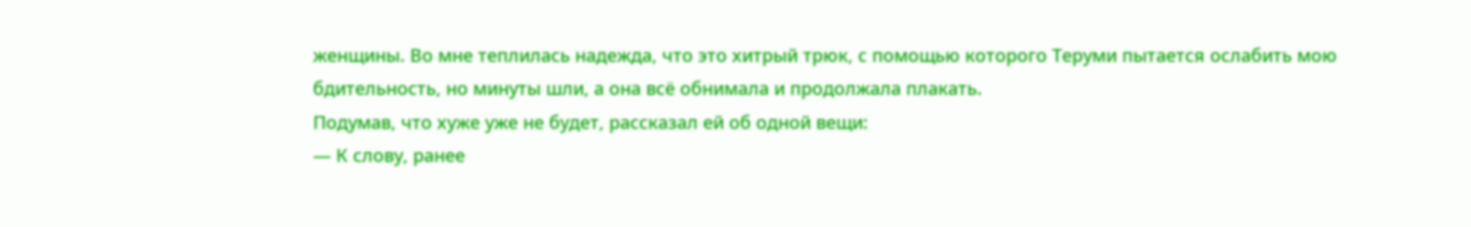женщины. Во мне теплилась надежда, что это хитрый трюк, с помощью которого Теруми пытается ослабить мою бдительность, но минуты шли, а она всё обнимала и продолжала плакать.
Подумав, что хуже уже не будет, рассказал ей об одной вещи:
— К слову, ранее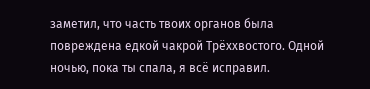заметил, что часть твоих органов была повреждена едкой чакрой Трёххвостого. Одной ночью, пока ты спала, я всё исправил.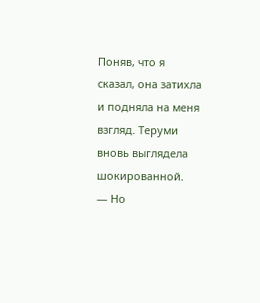Поняв, что я сказал, она затихла и подняла на меня взгляд. Теруми вновь выглядела шокированной.
— Но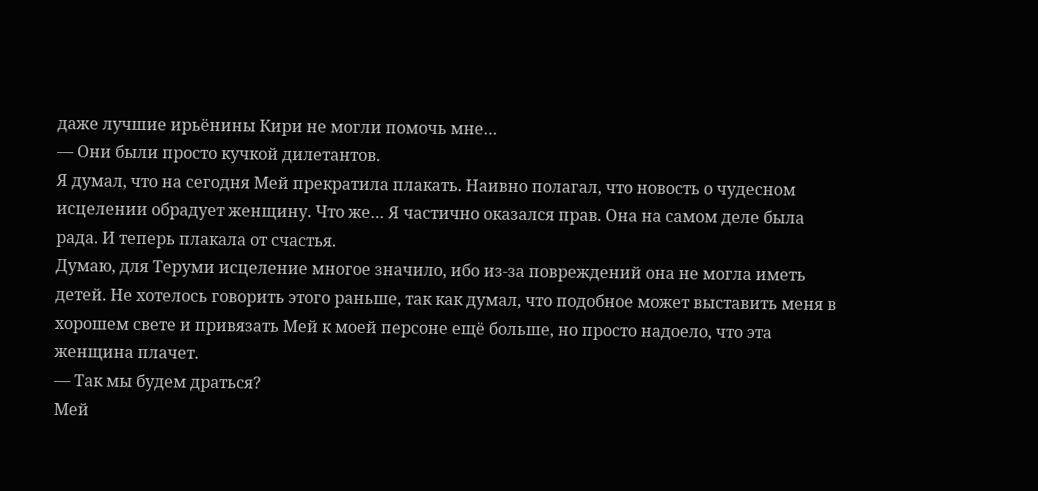даже лучшие ирьёнины Кири не могли помочь мне…
— Они были просто кучкой дилетантов.
Я думал, что на сегодня Мей прекратила плакать. Наивно полагал, что новость о чудесном исцелении обрадует женщину. Что же… Я частично оказался прав. Она на самом деле была рада. И теперь плакала от счастья.
Думаю, для Теруми исцеление многое значило, ибо из-за повреждений она не могла иметь детей. Не хотелось говорить этого раньше, так как думал, что подобное может выставить меня в хорошем свете и привязать Мей к моей персоне ещё больше, но просто надоело, что эта женщина плачет.
— Так мы будем драться?
Мей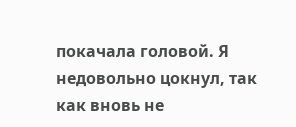покачала головой. Я недовольно цокнул, так как вновь не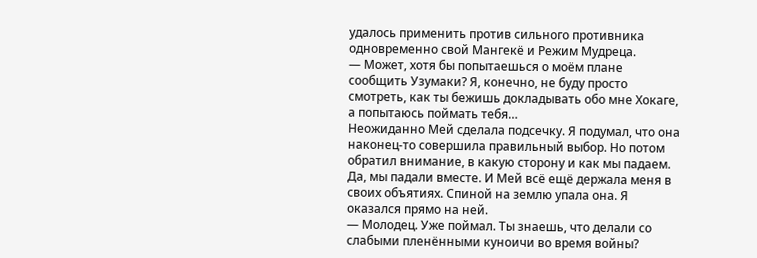удалось применить против сильного противника одновременно свой Мангекё и Режим Мудреца.
— Может, хотя бы попытаешься о моём плане сообщить Узумаки? Я, конечно, не буду просто смотреть, как ты бежишь докладывать обо мне Хокаге, а попытаюсь поймать тебя…
Неожиданно Мей сделала подсечку. Я подумал, что она наконец-то совершила правильный выбор. Но потом обратил внимание, в какую сторону и как мы падаем. Да, мы падали вместе. И Мей всё ещё держала меня в своих объятиях. Спиной на землю упала она. Я оказался прямо на ней.
— Молодец. Уже поймал. Ты знаешь, что делали со слабыми пленёнными куноичи во время войны?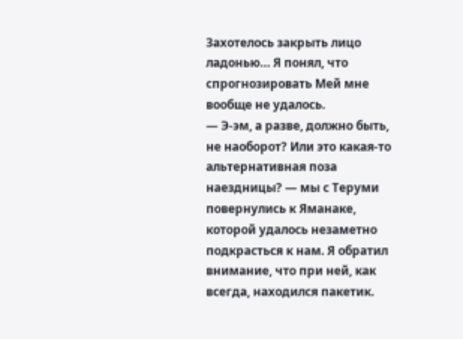Захотелось закрыть лицо ладонью… Я понял, что спрогнозировать Мей мне вообще не удалось.
— Э-эм, а разве, должно быть, не наоборот? Или это какая-то альтернативная поза наездницы? — мы с Теруми повернулись к Яманаке, которой удалось незаметно подкрасться к нам. Я обратил внимание, что при ней, как всегда, находился пакетик.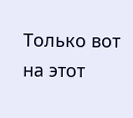Только вот на этот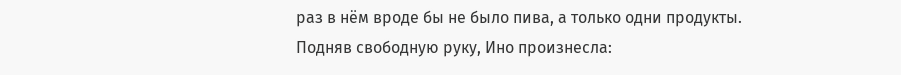раз в нём вроде бы не было пива, а только одни продукты. Подняв свободную руку, Ино произнесла: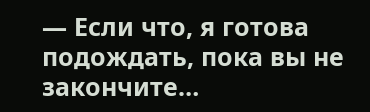— Если что, я готова подождать, пока вы не закончите…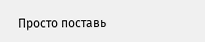Просто поставь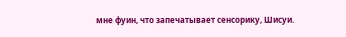мне фуин, что запечатывает сенсорику, Шисуи.